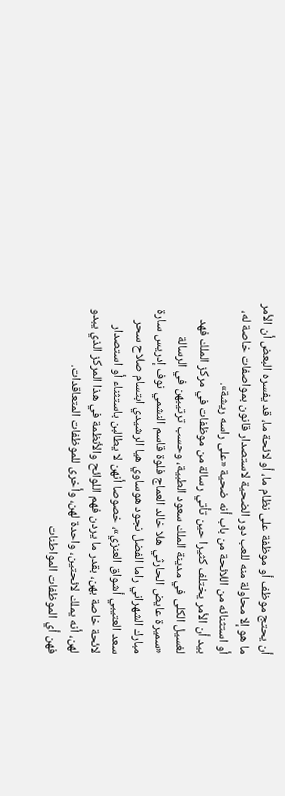أن يحتج موظف أو موظفة على نظام ما، أو لائحة ما، قد يفسره البعض أن الأمر ما هو إلا محاولة منه للعب دور الضحية لاستصدار قانون بمواصفات خاصة له، أو استثنائه من اللائحة من باب أنه ضحية «على راسه ريشة».
بيد أن الأمر يختلف كثيرا حين تأتي رسالة من موظفات في مركز الملك فهد لغسيل الكلى في مدينة الملك سعود الطبية، وحسب ترتيبهن في الرسالة «سميرة عايض الحارثي هلا خالد العماج فلوة قاسم النشمي نوف إدريس سارة مبارك الشهراني راما الفضل نجود هوساوي هيا الرشيدي ابتسام صلاح سحر سعد العتيبي أشواق العنزي»، خصوصا أنهن لا يطالبن باستثناء أو استصدار لائحة خاصة بهن، بقدر ما يردن فهم اللوائح والأنظمة في هذا المركز الذي يبدو لهن، أنه يملك لائحتين، واحدة لهن، وأخرى للموظفات المتعاقدات.
فهن أي الموظفات المواطنات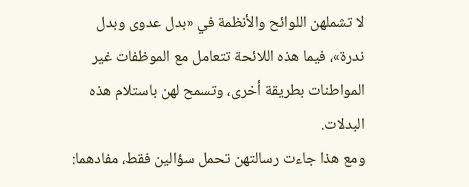لا تشملهن اللوائح والأنظمة في «بدل عدوى وبدل ندرة»، فيما هذه اللائحة تتعامل مع الموظفات غير المواطنات بطريقة أخرى، وتسمح لهن باستلام هذه البدلات.
ومع هذا جاءت رسالتهن تحمل سؤالين فقط، مفادهما: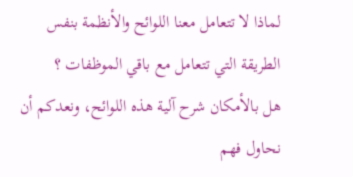لماذا لا تتعامل معنا اللوائح والأنظمة بنفس الطريقة التي تتعامل مع باقي الموظفات ؟
هل بالأمكان شرح آلية هذه اللوائح، ونعدكم أن نحاول فهم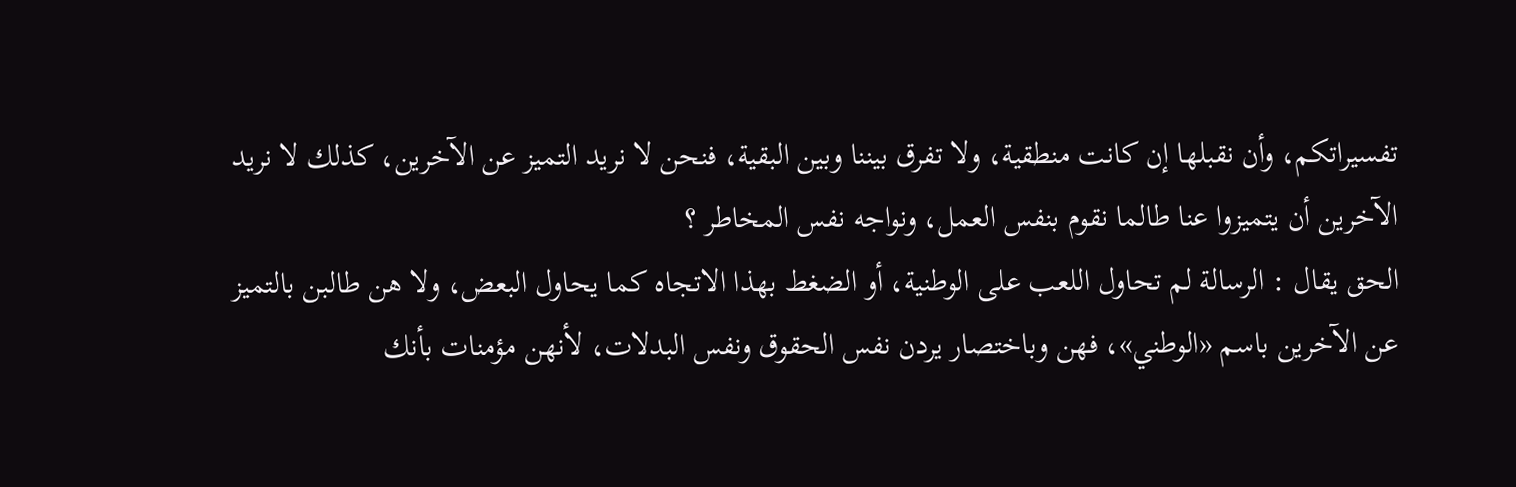تفسيراتكم، وأن نقبلها إن كانت منطقية، ولا تفرق بيننا وبين البقية، فنحن لا نريد التميز عن الآخرين، كذلك لا نريد الآخرين أن يتميزوا عنا طالما نقوم بنفس العمل، ونواجه نفس المخاطر ؟
الحق يقال : الرسالة لم تحاول اللعب على الوطنية، أو الضغط بهذا الاتجاه كما يحاول البعض، ولا هن طالبن بالتميز عن الآخرين باسم «الوطني»، فهن وباختصار يردن نفس الحقوق ونفس البدلات، لأنهن مؤمنات بأنك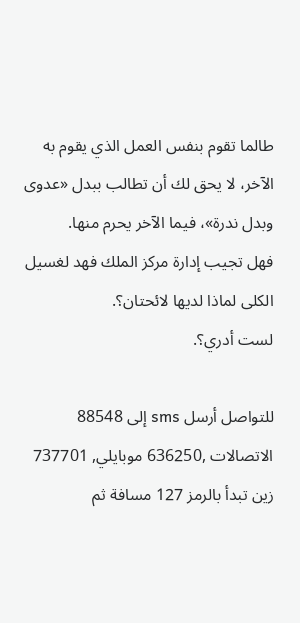طالما تقوم بنفس العمل الذي يقوم به الآخر، لا يحق لك أن تطالب ببدل «عدوى وبدل ندرة»، فيما الآخر يحرم منها.
فهل تجيب إدارة مركز الملك فهد لغسيل الكلى لماذا لديها لائحتان؟.
لست أدري؟.

للتواصل أرسل sms إلى 88548 الاتصالات ,636250 موبايلي, 737701 زين تبدأ بالرمز 127 مسافة ثم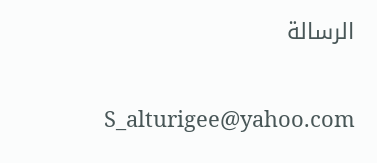الرسالة


S_alturigee@yahoo.com